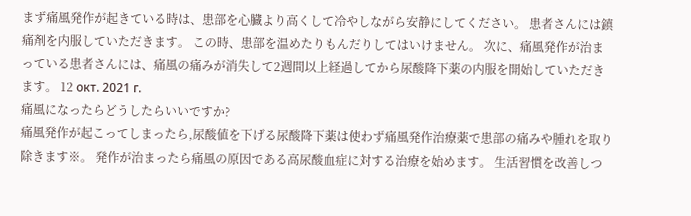まず痛風発作が起きている時は、患部を心臓より高くして冷やしながら安静にしてください。 患者さんには鎮痛剤を内服していただきます。 この時、患部を温めたりもんだりしてはいけません。 次に、痛風発作が治まっている患者さんには、痛風の痛みが消失して2週間以上経過してから尿酸降下薬の内服を開始していただきます。 12 окт. 2021 г.
痛風になったらどうしたらいいですか?
痛風発作が起こってしまったら,尿酸値を下げる尿酸降下薬は使わず痛風発作治療薬で患部の痛みや腫れを取り除きます※。 発作が治まったら痛風の原因である高尿酸血症に対する治療を始めます。 生活習慣を改善しつ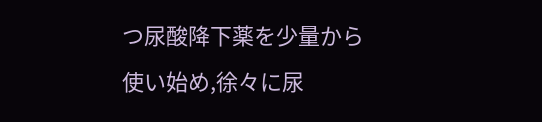つ尿酸降下薬を少量から使い始め,徐々に尿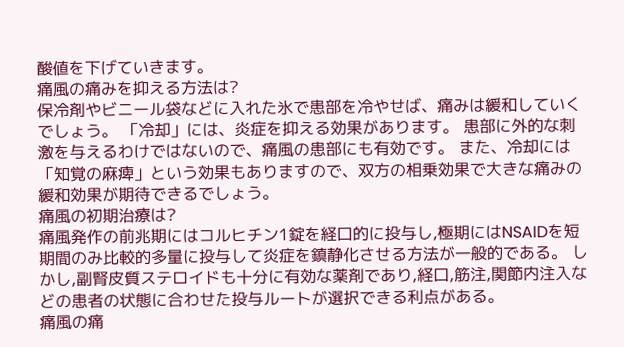酸値を下げていきます。
痛風の痛みを抑える方法は?
保冷剤やビニール袋などに入れた氷で患部を冷やせば、痛みは緩和していくでしょう。 「冷却」には、炎症を抑える効果があります。 患部に外的な刺激を与えるわけではないので、痛風の患部にも有効です。 また、冷却には「知覚の麻痺」という効果もありますので、双方の相乗効果で大きな痛みの緩和効果が期待できるでしょう。
痛風の初期治療は?
痛風発作の前兆期にはコルヒチン1錠を経口的に投与し,極期にはNSAIDを短期間のみ比較的多量に投与して炎症を鎮静化させる方法が一般的である。 しかし,副腎皮質ステロイドも十分に有効な薬剤であり,経口,筋注,関節内注入などの患者の状態に合わせた投与ルートが選択できる利点がある。
痛風の痛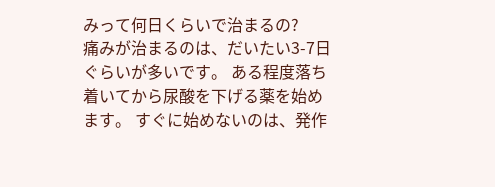みって何日くらいで治まるの?
痛みが治まるのは、だいたい3-7日ぐらいが多いです。 ある程度落ち着いてから尿酸を下げる薬を始めます。 すぐに始めないのは、発作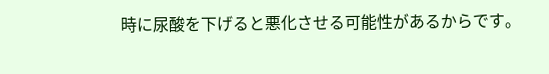時に尿酸を下げると悪化させる可能性があるからです。